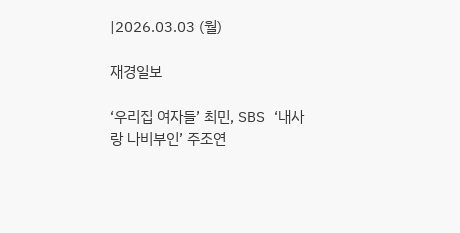|2026.03.03 (월)

재경일보

‘우리집 여자들’ 최민, SBS ‘내사랑 나비부인’ 주조연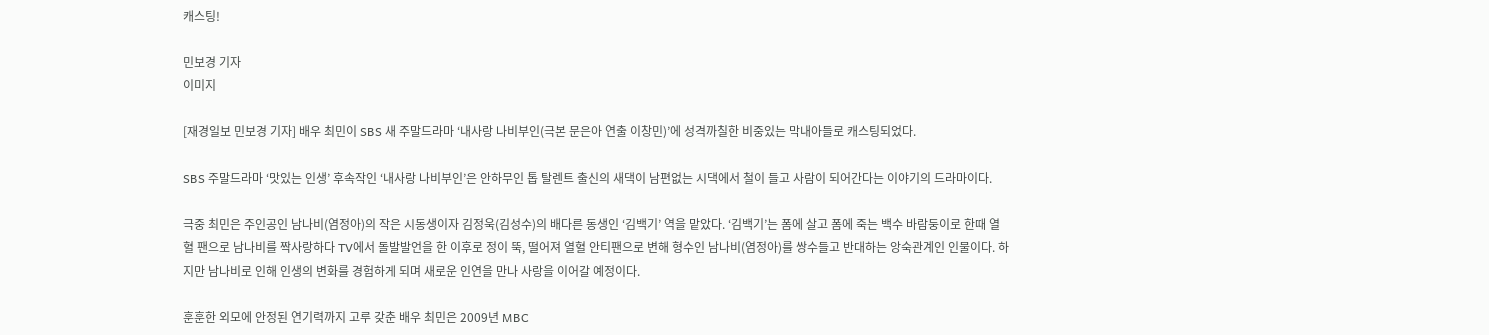캐스팅!

민보경 기자
이미지

[재경일보 민보경 기자] 배우 최민이 SBS 새 주말드라마 ‘내사랑 나비부인(극본 문은아 연출 이창민)’에 성격까칠한 비중있는 막내아들로 캐스팅되었다.

SBS 주말드라마 ‘맛있는 인생’ 후속작인 ‘내사랑 나비부인’은 안하무인 톱 탈렌트 출신의 새댁이 남편없는 시댁에서 철이 들고 사람이 되어간다는 이야기의 드라마이다.

극중 최민은 주인공인 남나비(염정아)의 작은 시동생이자 김정욱(김성수)의 배다른 동생인 ‘김백기’ 역을 맡았다. ‘김백기’는 폼에 살고 폼에 죽는 백수 바람둥이로 한때 열혈 팬으로 남나비를 짝사랑하다 TV에서 돌발발언을 한 이후로 정이 뚝, 떨어져 열혈 안티팬으로 변해 형수인 남나비(염정아)를 쌍수들고 반대하는 앙숙관계인 인물이다. 하지만 남나비로 인해 인생의 변화를 경험하게 되며 새로운 인연을 만나 사랑을 이어갈 예정이다.

훈훈한 외모에 안정된 연기력까지 고루 갖춘 배우 최민은 2009년 MBC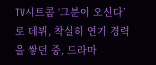TV시트콤 ‘그분이 오신다’로 데뷔, 착실히 연기 경력을 쌓던 중, 드라마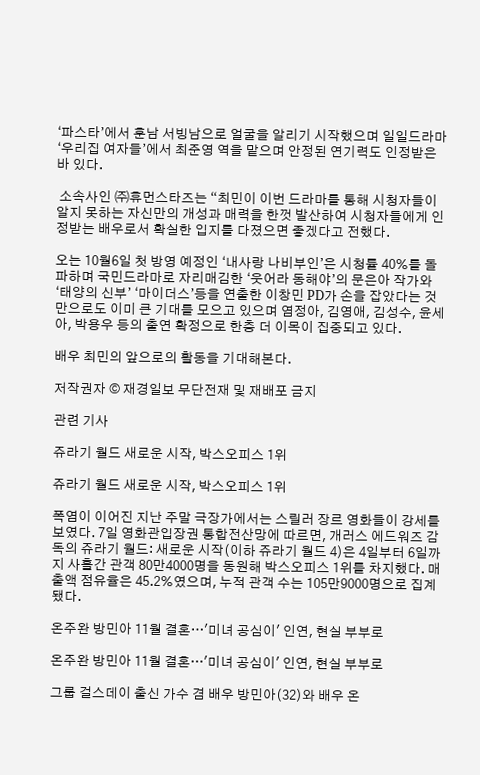‘파스타’에서 훈남 서빙남으로 얼굴을 알리기 시작했으며 일일드라마 ‘우리집 여자들’에서 최준영 역을 맡으며 안정된 연기력도 인정받은 바 있다.

 소속사인 ㈜휴먼스타즈는 “최민이 이번 드라마를 통해 시청자들이 알지 못하는 자신만의 개성과 매력을 한껏 발산하여 시청자들에게 인정받는 배우로서 확실한 입지를 다졌으면 좋겠다고 전했다.

오는 10월6일 첫 방영 예정인 ‘내사랑 나비부인’은 시청률 40%를 돌파하며 국민드라마로 자리매김한 ‘웃어라 동해야’의 문은아 작가와 ‘태양의 신부’ ‘마이더스’등을 연출한 이창민 PD가 손을 잡았다는 것만으로도 이미 큰 기대를 모으고 있으며 염정아, 김영애, 김성수, 윤세아, 박용우 등의 출연 확정으로 한층 더 이목이 집중되고 있다.

배우 최민의 앞으로의 활동을 기대해본다.

저작권자 © 재경일보 무단전재 및 재배포 금지

관련 기사

쥬라기 월드 새로운 시작, 박스오피스 1위

쥬라기 월드 새로운 시작, 박스오피스 1위

폭염이 이어진 지난 주말 극장가에서는 스릴러 장르 영화들이 강세를 보였다. 7일 영화관입장권 통합전산망에 따르면, 개러스 에드워즈 감독의 쥬라기 월드: 새로운 시작(이하 쥬라기 월드 4)은 4일부터 6일까지 사흘간 관객 80만4000명을 동원해 박스오피스 1위를 차지했다. 매출액 점유율은 45.2%였으며, 누적 관객 수는 105만9000명으로 집계됐다.

온주완 방민아 11월 결혼…'미녀 공심이' 인연, 현실 부부로

온주완 방민아 11월 결혼…'미녀 공심이' 인연, 현실 부부로

그룹 걸스데이 출신 가수 겸 배우 방민아(32)와 배우 온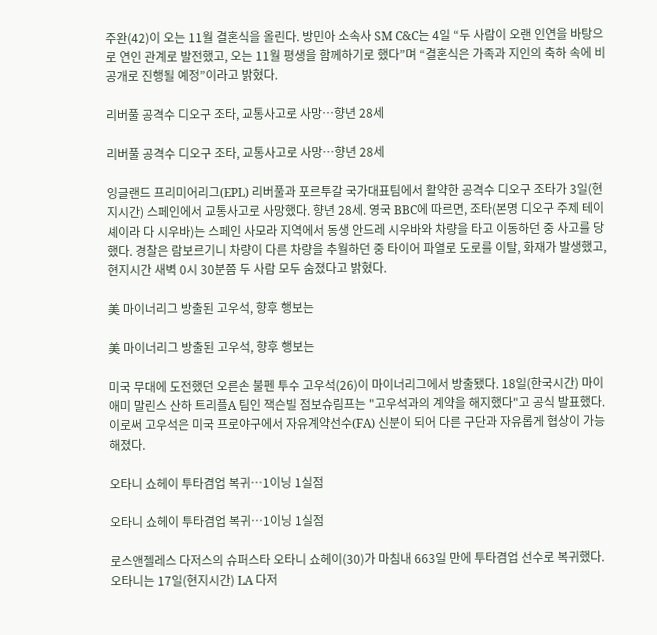주완(42)이 오는 11월 결혼식을 올린다. 방민아 소속사 SM C&C는 4일 “두 사람이 오랜 인연을 바탕으로 연인 관계로 발전했고, 오는 11월 평생을 함께하기로 했다”며 “결혼식은 가족과 지인의 축하 속에 비공개로 진행될 예정”이라고 밝혔다.

리버풀 공격수 디오구 조타, 교통사고로 사망…향년 28세

리버풀 공격수 디오구 조타, 교통사고로 사망…향년 28세

잉글랜드 프리미어리그(EPL) 리버풀과 포르투갈 국가대표팀에서 활약한 공격수 디오구 조타가 3일(현지시간) 스페인에서 교통사고로 사망했다. 향년 28세. 영국 BBC에 따르면, 조타(본명 디오구 주제 테이셰이라 다 시우바)는 스페인 사모라 지역에서 동생 안드레 시우바와 차량을 타고 이동하던 중 사고를 당했다. 경찰은 람보르기니 차량이 다른 차량을 추월하던 중 타이어 파열로 도로를 이탈, 화재가 발생했고, 현지시간 새벽 0시 30분쯤 두 사람 모두 숨졌다고 밝혔다.

美 마이너리그 방출된 고우석, 향후 행보는

美 마이너리그 방출된 고우석, 향후 행보는

미국 무대에 도전했던 오른손 불펜 투수 고우석(26)이 마이너리그에서 방출됐다. 18일(한국시간) 마이애미 말린스 산하 트리플A 팀인 잭슨빌 점보슈림프는 "고우석과의 계약을 해지했다"고 공식 발표했다. 이로써 고우석은 미국 프로야구에서 자유계약선수(FA) 신분이 되어 다른 구단과 자유롭게 협상이 가능해졌다.

오타니 쇼헤이 투타겸업 복귀…1이닝 1실점

오타니 쇼헤이 투타겸업 복귀…1이닝 1실점

로스앤젤레스 다저스의 슈퍼스타 오타니 쇼헤이(30)가 마침내 663일 만에 투타겸업 선수로 복귀했다. 오타니는 17일(현지시간) LA 다저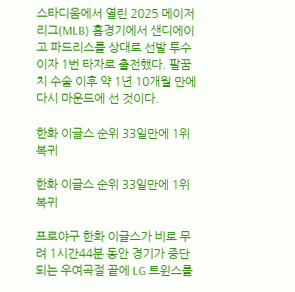스타디움에서 열린 2025 메이저리그(MLB) 홈경기에서 샌디에이고 파드리스를 상대로 선발 투수이자 1번 타자로 출전했다. 팔꿈치 수술 이후 약 1년 10개월 만에 다시 마운드에 선 것이다.

한화 이글스 순위 33일만에 1위 복귀

한화 이글스 순위 33일만에 1위 복귀

프로야구 한화 이글스가 비로 무려 1시간44분 동안 경기가 중단되는 우여곡절 끝에 LG 트윈스를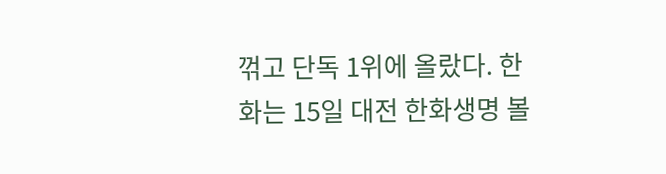꺾고 단독 1위에 올랐다. 한화는 15일 대전 한화생명 볼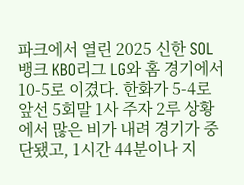파크에서 열린 2025 신한 SOL 뱅크 KBO리그 LG와 홈 경기에서 10-5로 이겼다. 한화가 5-4로 앞선 5회말 1사 주자 2루 상황에서 많은 비가 내려 경기가 중단됐고, 1시간 44분이나 지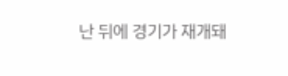난 뒤에 경기가 재개돼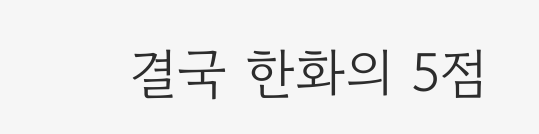결국 한화의 5점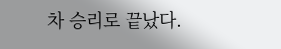차 승리로 끝났다.